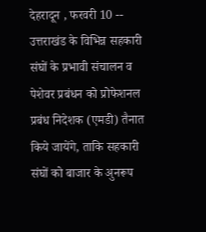देहरादून , फरवरी 10 -- उत्तराखंड के विभिन्न सहकारी संघों के प्रभावी संचालन व पेशेवर प्रबंधन को प्रोफेशनल प्रबंध निदेशक (एमडी) तैनात किये जायेंगे, ताकि सहकारी संघों को बाजार के अुनरूप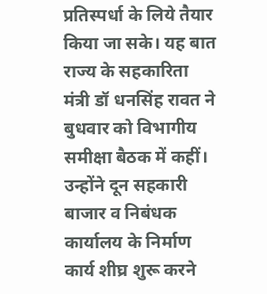प्रतिस्पर्धा के लिये तैयार किया जा सके। यह बात राज्य के सहकारिता मंत्री डॉ धनसिंह रावत ने बुधवार को विभागीय समीक्षा बैठक में कहीं।
उन्होंने दून सहकारी बाजार व निबंधक कार्यालय के निर्माण कार्य शीघ्र शुरू करने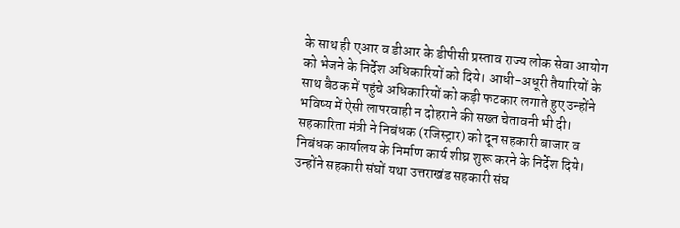के साथ ही एआर व डीआर के डीपीसी प्रस्ताव राज्य लोक सेवा आयोग को भेजने के निर्देश अधिकारियों को दिये। आधी-अधूरी तैयारियों के साथ बैठक में पहुंचे अधिकारियों को कड़ी फटकार लगाते हुए उन्होंने भविष्य में ऐसी लापरवाही न दोहराने की सख्त चेतावनी भी दी।
सहकारिता मंत्री ने निबंधक (रजिस्ट्रार) को दून सहकारी बाजार व निबंधक कार्यालय के निर्माण कार्य शीघ्र शुरू करने के निर्देश दिये। उन्होंने सहकारी संघों यथा उत्तराखंड सहकारी संघ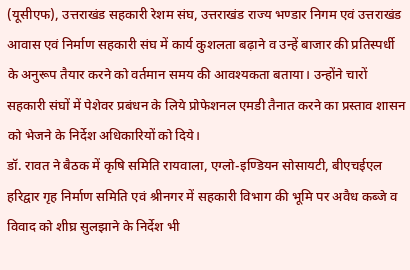(यूसीएफ), उत्तराखंड सहकारी रेशम संघ, उत्तराखंड राज्य भण्डार निगम एवं उत्तराखंड आवास एवं निर्माण सहकारी संघ में कार्य कुशलता बढ़ाने व उन्हें बाजार की प्रतिस्पर्धी के अनुरूप तैयार करने को वर्तमान समय की आवश्यकता बताया। उन्होंने चारों सहकारी संघों में पेशेवर प्रबंधन के लिये प्रोफेशनल एमडी तैनात करने का प्रस्ताव शासन को भेजने के निर्देश अधिकारियों को दिये।
डॉ. रावत ने बैठक में कृषि समिति रायवाला, एग्लो-इण्डियन सोसायटी, बीएचईएल हरिद्वार गृह निर्माण समिति एवं श्रीनगर में सहकारी विभाग की भूमि पर अवैध कब्जे व विवाद को शीघ्र सुलझाने के निर्देश भी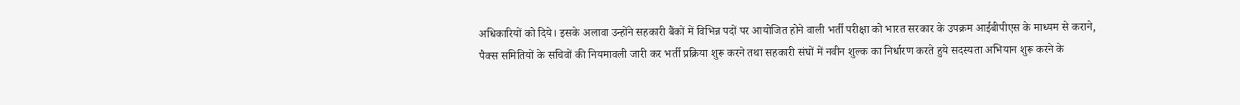अधिकारियों को दिये। इसके अलावा उन्होंने सहकारी बैंकों में विभिन्न पदों पर आयोजित होने वाली भर्ती परीक्षा को भारत सरकार के उपक्रम आईबीपीएस के माध्यम से कराने, पैक्स समितियों के सचिवों की नियमावली जारी कर भर्ती प्रक्रिया शुरू करने तथा सहकारी संघों में नवीन शुल्क का निर्धारण करते हुये सदस्यता अभियान शुरू करने के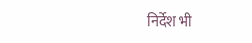निर्देश भी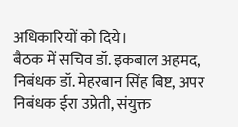अधिकारियों को दिये।
बैठक में सचिव डॉ. इकबाल अहमद, निबंधक डॉ. मेहरबान सिंह बिष्ट, अपर निबंधक ईरा उप्रेती, संयुक्त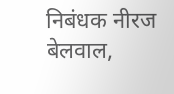निबंधक नीरज बेलवाल,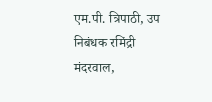एम.पी. त्रिपाठी, उप निबंधक रमिंद्री मंदरवाल,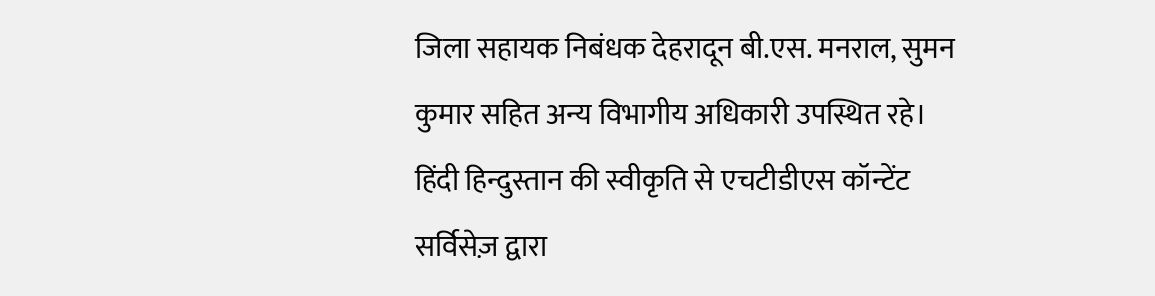जिला सहायक निबंधक देहरादून बी.एस. मनराल, सुमन कुमार सहित अन्य विभागीय अधिकारी उपस्थित रहे।
हिंदी हिन्दुस्तान की स्वीकृति से एचटीडीएस कॉन्टेंट सर्विसेज़ द्वारा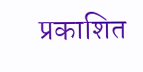प्रकाशित